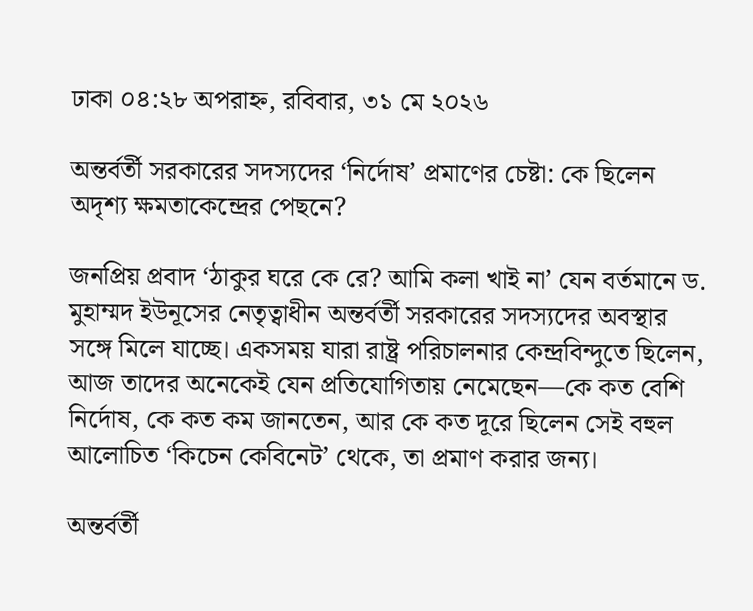ঢাকা ০৪:২৮ অপরাহ্ন, রবিবার, ৩১ মে ২০২৬

অন্তর্বর্তী সরকারের সদস্যদের ‘নির্দোষ’ প্রমাণের চেষ্টা: কে ছিলেন অদৃশ্য ক্ষমতাকেন্দ্রের পেছনে?

জনপ্রিয় প্রবাদ ‘ঠাকুর ঘরে কে রে? আমি কলা খাই না’ যেন বর্তমানে ড. মুহাম্মদ ইউনূসের নেতৃত্বাধীন অন্তর্বর্তী সরকারের সদস্যদের অবস্থার সঙ্গে মিলে যাচ্ছে। একসময় যারা রাষ্ট্র পরিচালনার কেন্দ্রবিন্দুতে ছিলেন, আজ তাদের অনেকেই যেন প্রতিযোগিতায় নেমেছেন—কে কত বেশি নির্দোষ, কে কত কম জানতেন, আর কে কত দূরে ছিলেন সেই বহুল আলোচিত ‘কিচেন কেবিনেট’ থেকে, তা প্রমাণ করার জন্য।

অন্তর্বর্তী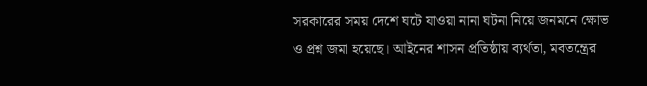সরকারের সময় দেশে ঘটে যাওয়া নানা ঘটনা নিয়ে জনমনে ক্ষোভ ও প্রশ্ন জমা হয়েছে। আইনের শাসন প্রতিষ্ঠায় ব্যর্থতা, মবতন্ত্রের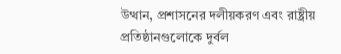উত্থান, প্রশাসনের দলীয়করণ এবং রাষ্ট্রীয় প্রতিষ্ঠানগুলোকে দুর্বল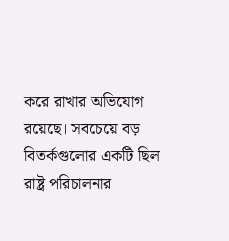করে রাখার অভিযোগ রয়েছে। সবচেয়ে বড় বিতর্কগুলোর একটি ছিল রাষ্ট্র পরিচালনার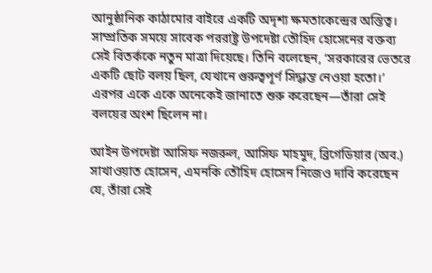আনুষ্ঠানিক কাঠামোর বাইরে একটি অদৃশ্য ক্ষমতাকেন্দ্রের অস্তিত্ব। সাম্প্রতিক সময়ে সাবেক পররাষ্ট্র উপদেষ্টা তৌহিদ হোসেনের বক্তব্য সেই বিতর্ককে নতুন মাত্রা দিয়েছে। তিনি বলেছেন, ‘সরকারের ভেতরে একটি ছোট বলয় ছিল, যেখানে গুরুত্বপূর্ণ সিদ্ধান্ত নেওয়া হতো।’ এরপর একে একে অনেকেই জানাতে শুরু করেছেন—তাঁরা সেই বলয়ের অংশ ছিলেন না।

আইন উপদেষ্টা আসিফ নজরুল, আসিফ মাহমুদ, ব্রিগেডিয়ার (অব.) সাখাওয়াত হোসেন, এমনকি তৌহিদ হোসেন নিজেও দাবি করেছেন যে, তাঁরা সেই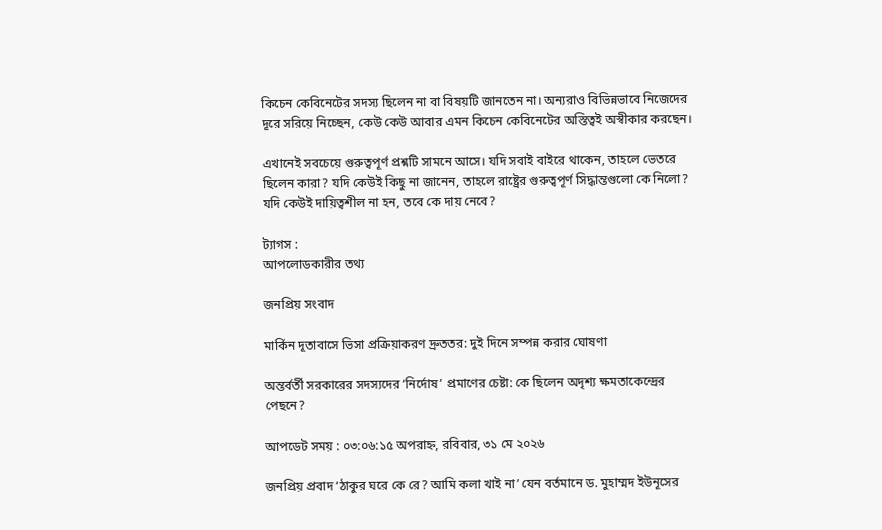কিচেন কেবিনেটের সদস্য ছিলেন না বা বিষয়টি জানতেন না। অন্যরাও বিভিন্নভাবে নিজেদের দূরে সরিয়ে নিচ্ছেন, কেউ কেউ আবার এমন কিচেন কেবিনেটের অস্তিত্বই অস্বীকার করছেন।

এখানেই সবচেয়ে গুরুত্বপূর্ণ প্রশ্নটি সামনে আসে। যদি সবাই বাইরে থাকেন, তাহলে ভেতরে ছিলেন কারা? যদি কেউই কিছু না জানেন, তাহলে রাষ্ট্রের গুরুত্বপূর্ণ সিদ্ধান্তগুলো কে নিলো? যদি কেউই দায়িত্বশীল না হন, তবে কে দায় নেবে?

ট্যাগস :
আপলোডকারীর তথ্য

জনপ্রিয় সংবাদ

মার্কিন দূতাবাসে ভিসা প্রক্রিয়াকরণ দ্রুততর: দুই দিনে সম্পন্ন করার ঘোষণা

অন্তর্বর্তী সরকারের সদস্যদের ‘নির্দোষ’ প্রমাণের চেষ্টা: কে ছিলেন অদৃশ্য ক্ষমতাকেন্দ্রের পেছনে?

আপডেট সময় : ০৩:০৬:১৫ অপরাহ্ন, রবিবার, ৩১ মে ২০২৬

জনপ্রিয় প্রবাদ ‘ঠাকুর ঘরে কে রে? আমি কলা খাই না’ যেন বর্তমানে ড. মুহাম্মদ ইউনূসের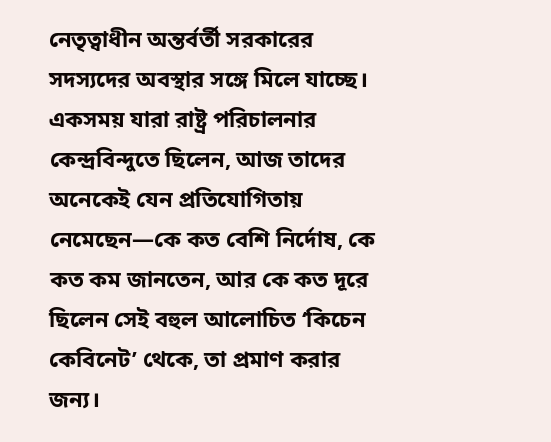নেতৃত্বাধীন অন্তর্বর্তী সরকারের সদস্যদের অবস্থার সঙ্গে মিলে যাচ্ছে। একসময় যারা রাষ্ট্র পরিচালনার কেন্দ্রবিন্দুতে ছিলেন, আজ তাদের অনেকেই যেন প্রতিযোগিতায় নেমেছেন—কে কত বেশি নির্দোষ, কে কত কম জানতেন, আর কে কত দূরে ছিলেন সেই বহুল আলোচিত ‘কিচেন কেবিনেট’ থেকে, তা প্রমাণ করার জন্য।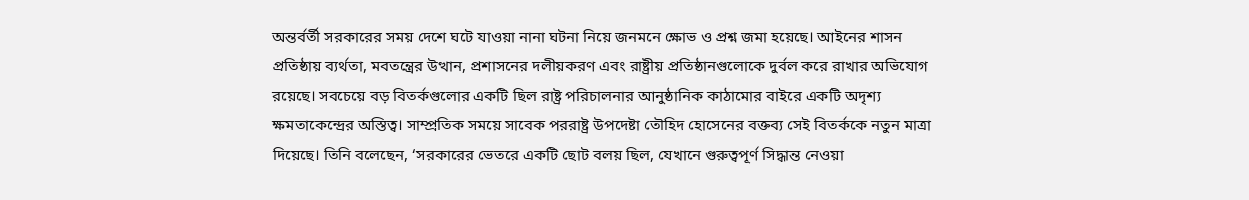অন্তর্বর্তী সরকারের সময় দেশে ঘটে যাওয়া নানা ঘটনা নিয়ে জনমনে ক্ষোভ ও প্রশ্ন জমা হয়েছে। আইনের শাসন প্রতিষ্ঠায় ব্যর্থতা, মবতন্ত্রের উত্থান, প্রশাসনের দলীয়করণ এবং রাষ্ট্রীয় প্রতিষ্ঠানগুলোকে দুর্বল করে রাখার অভিযোগ রয়েছে। সবচেয়ে বড় বিতর্কগুলোর একটি ছিল রাষ্ট্র পরিচালনার আনুষ্ঠানিক কাঠামোর বাইরে একটি অদৃশ্য ক্ষমতাকেন্দ্রের অস্তিত্ব। সাম্প্রতিক সময়ে সাবেক পররাষ্ট্র উপদেষ্টা তৌহিদ হোসেনের বক্তব্য সেই বিতর্ককে নতুন মাত্রা দিয়েছে। তিনি বলেছেন, ‘সরকারের ভেতরে একটি ছোট বলয় ছিল, যেখানে গুরুত্বপূর্ণ সিদ্ধান্ত নেওয়া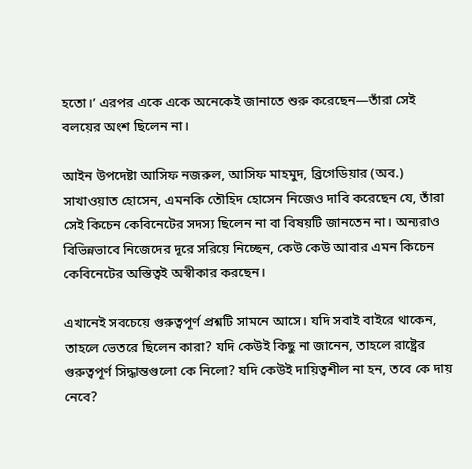হতো।’ এরপর একে একে অনেকেই জানাতে শুরু করেছেন—তাঁরা সেই বলয়ের অংশ ছিলেন না।

আইন উপদেষ্টা আসিফ নজরুল, আসিফ মাহমুদ, ব্রিগেডিয়ার (অব.) সাখাওয়াত হোসেন, এমনকি তৌহিদ হোসেন নিজেও দাবি করেছেন যে, তাঁরা সেই কিচেন কেবিনেটের সদস্য ছিলেন না বা বিষয়টি জানতেন না। অন্যরাও বিভিন্নভাবে নিজেদের দূরে সরিয়ে নিচ্ছেন, কেউ কেউ আবার এমন কিচেন কেবিনেটের অস্তিত্বই অস্বীকার করছেন।

এখানেই সবচেয়ে গুরুত্বপূর্ণ প্রশ্নটি সামনে আসে। যদি সবাই বাইরে থাকেন, তাহলে ভেতরে ছিলেন কারা? যদি কেউই কিছু না জানেন, তাহলে রাষ্ট্রের গুরুত্বপূর্ণ সিদ্ধান্তগুলো কে নিলো? যদি কেউই দায়িত্বশীল না হন, তবে কে দায় নেবে?